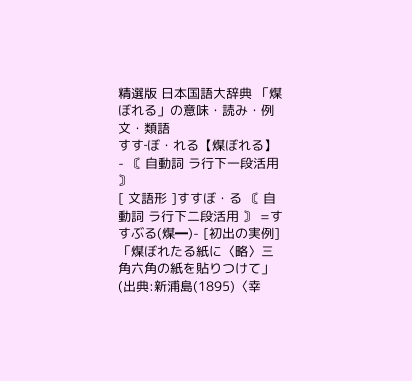精選版 日本国語大辞典 「煤ぼれる」の意味・読み・例文・類語
すす‐ぼ・れる【煤ぼれる】
- 〘 自動詞 ラ行下一段活用 〙
[ 文語形 ]すすぼ・る 〘 自動詞 ラ行下二段活用 〙 =すすぶる(煤━)- [初出の実例]「煤ぼれたる紙に〈略〉三角六角の紙を貼りつけて」(出典:新浦島(1895)〈幸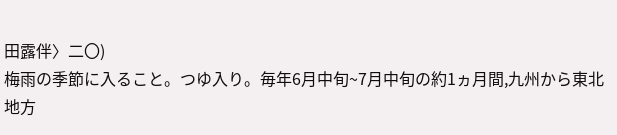田露伴〉二〇)
梅雨の季節に入ること。つゆ入り。毎年6月中旬~7月中旬の約1ヵ月間,九州から東北地方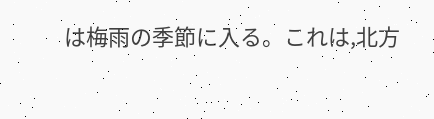は梅雨の季節に入る。これは,北方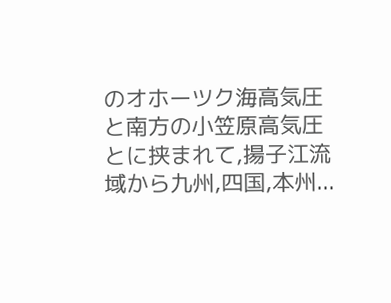のオホーツク海高気圧と南方の小笠原高気圧とに挟まれて,揚子江流域から九州,四国,本州...